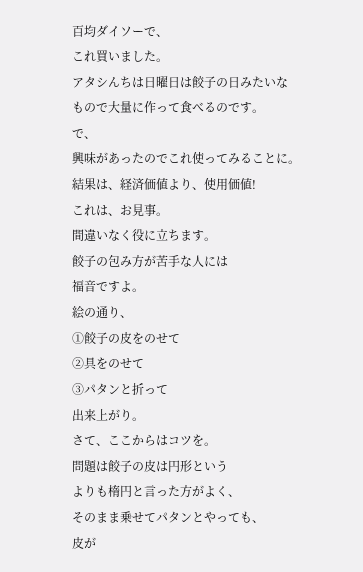百均ダイソーで、
これ買いました。
アタシんちは日曜日は餃子の日みたいな
もので大量に作って食べるのです。
で、
興味があったのでこれ使ってみることに。
結果は、経済価値より、使用価値!
これは、お見事。
間違いなく役に立ちます。
餃子の包み方が苦手な人には
福音ですよ。
絵の通り、
①餃子の皮をのせて
②具をのせて
③パタンと折って
出来上がり。
さて、ここからはコツを。
問題は餃子の皮は円形という
よりも楕円と言った方がよく、
そのまま乗せてパタンとやっても、
皮が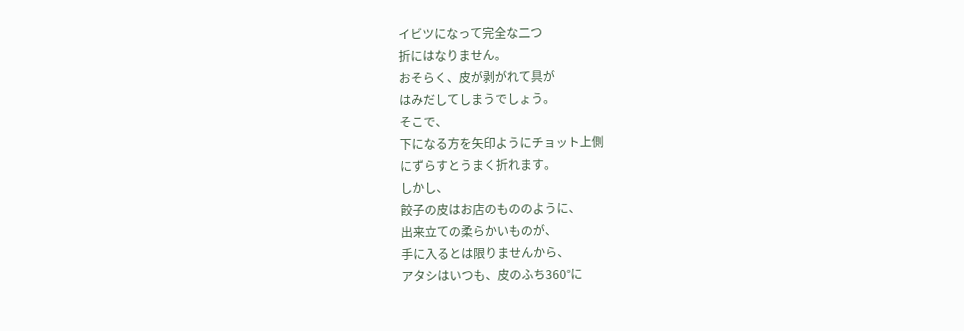イビツになって完全な二つ
折にはなりません。
おそらく、皮が剥がれて具が
はみだしてしまうでしょう。
そこで、
下になる方を矢印ようにチョット上側
にずらすとうまく折れます。
しかし、
餃子の皮はお店のもののように、
出来立ての柔らかいものが、
手に入るとは限りませんから、
アタシはいつも、皮のふち360°に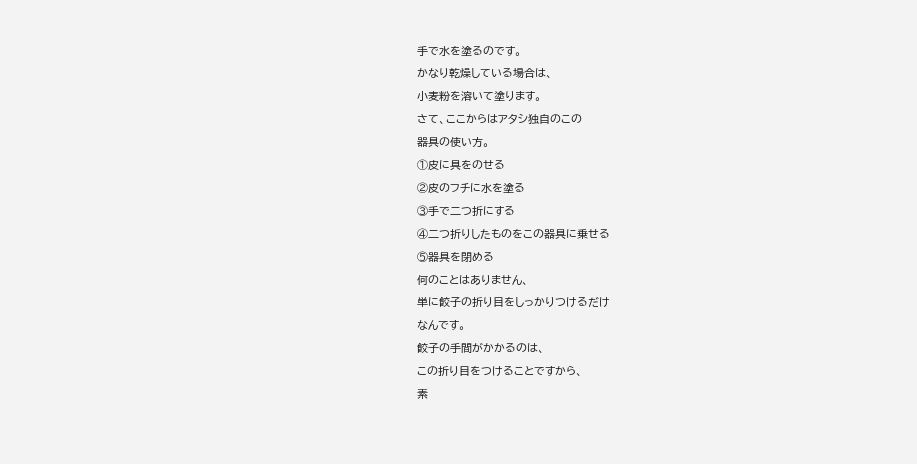手で水を塗るのです。
かなり乾燥している場合は、
小麦粉を溶いて塗ります。
さて、ここからはアタシ独自のこの
器具の使い方。
①皮に具をのせる
②皮のフチに水を塗る
③手で二つ折にする
④二つ折りしたものをこの器具に乗せる
⑤器具を閉める
何のことはありません、
単に餃子の折り目をしっかりつけるだけ
なんです。
餃子の手間がかかるのは、
この折り目をつけることですから、
素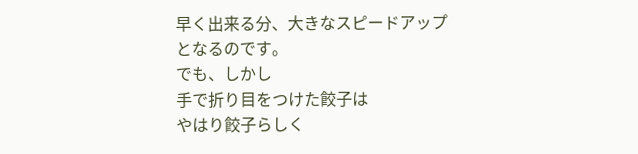早く出来る分、大きなスピードアップ
となるのです。
でも、しかし
手で折り目をつけた餃子は
やはり餃子らしく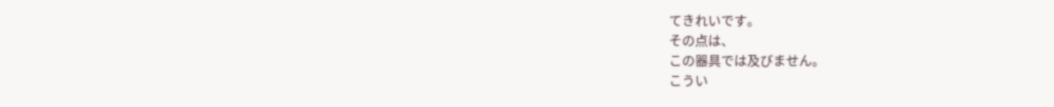てきれいです。
その点は、
この器具では及びません。
こうい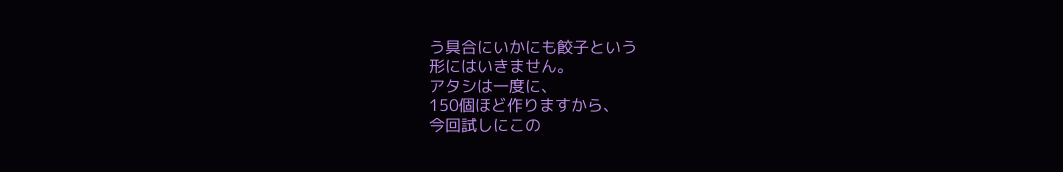う具合にいかにも餃子という
形にはいきません。
アタシは一度に、
150個ほど作りますから、
今回試しにこの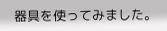器具を使ってみました。